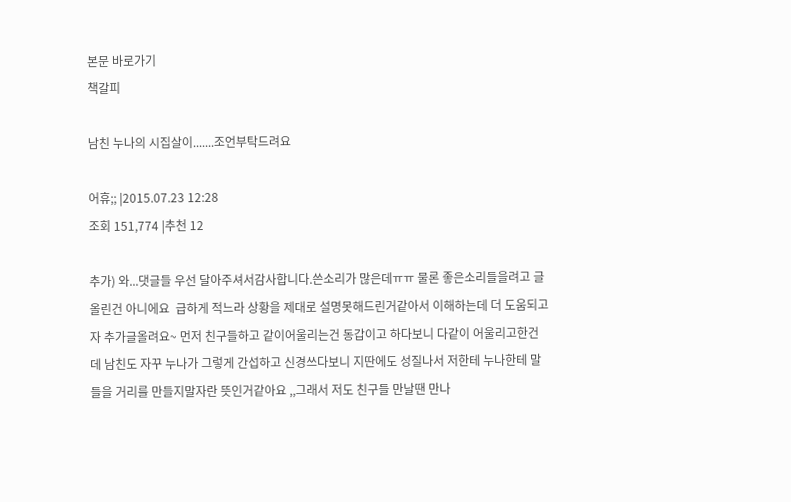본문 바로가기
책갈피

남친 누나의 시집살이.......조언부탁드려요

어휴;; |2015.07.23 12:28
조회 151,774 |추천 12

추가) 와...댓글들 우선 달아주셔서감사합니다.쓴소리가 많은데ㅠㅠ 물론 좋은소리들을려고 글올린건 아니에요  급하게 적느라 상황을 제대로 설명못해드린거같아서 이해하는데 더 도움되고자 추가글올려요~ 먼저 친구들하고 같이어울리는건 동갑이고 하다보니 다같이 어울리고한건데 남친도 자꾸 누나가 그렇게 간섭하고 신경쓰다보니 지딴에도 성질나서 저한테 누나한테 말들을 거리를 만들지말자란 뜻인거같아요 ,,그래서 저도 친구들 만날땐 만나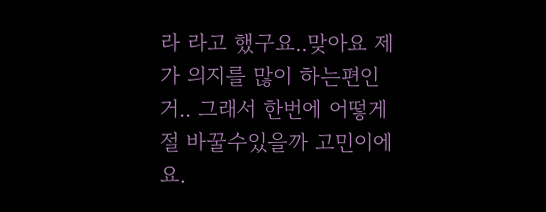라 라고 했구요..맞아요 제가 의지를 많이 하는편인거.. 그래서 한번에 어떻게 절 바꿀수있을까 고민이에요.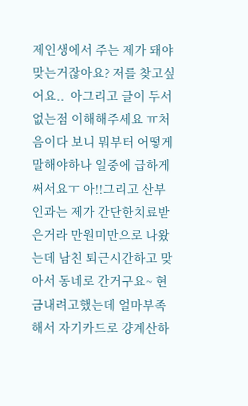제인생에서 주는 제가 돼야 맞는거잖아요? 저를 찾고싶어요..  아그리고 글이 두서없는점 이해해주세요 ㅠ처음이다 보니 뭐부터 어떻게말해야하나 일중에 급하게 써서요ㅜ 아!!그리고 산부인과는 제가 간단한치료받은거라 만원미만으로 나왔는데 남친 퇴근시간하고 맞아서 동네로 간거구요~ 현금내려고했는데 얼마부족해서 자기카드로 걍계산하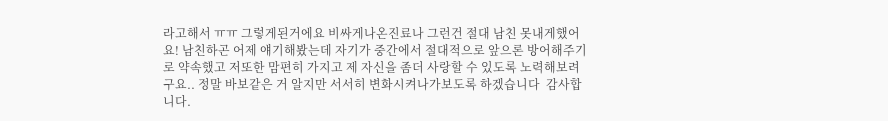라고해서 ㅠㅠ 그렇게된거에요 비싸게나온진료나 그런건 절대 남친 못내게했어요! 남친하곤 어제 얘기해봤는데 자기가 중간에서 절대적으로 앞으론 방어해주기로 약속했고 저또한 맘편히 가지고 제 자신을 좀더 사랑할 수 있도록 노력해보려구요.. 정말 바보같은 거 알지만 서서히 변화시켜나가보도록 하겠습니다  감사합니다.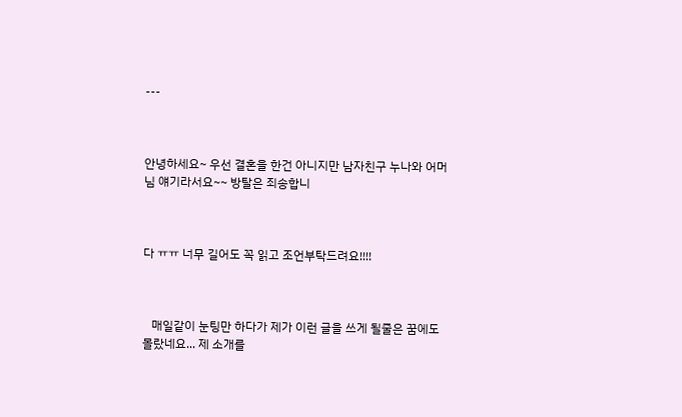---



안녕하세요~ 우선 결혼을 한건 아니지만 남자친구 누나와 어머님 얘기라서요~~ 방탈은 죄송합니



다 ㅠㅠ 너무 길어도 꼭 읽고 조언부탁드려요!!!!



   매일같이 눈팅만 하다가 제가 이런 글을 쓰게 될줄은 꿈에도 몰랐네요... 제 소개를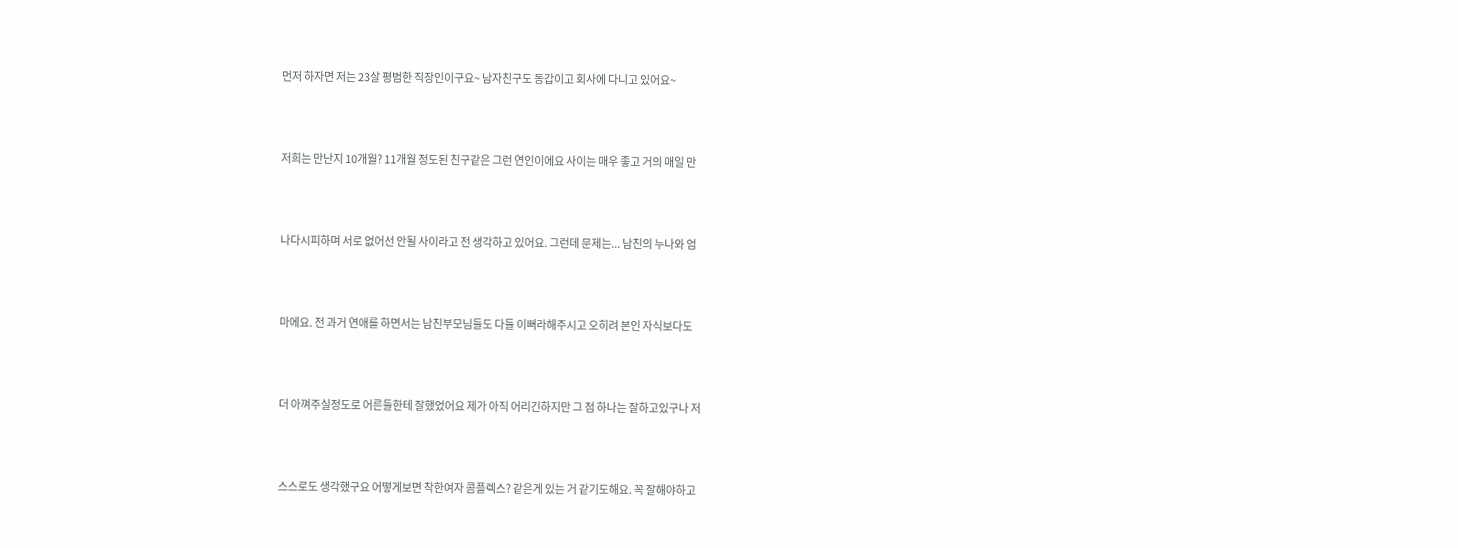먼저 하자면 저는 23살 평범한 직장인이구요~ 남자친구도 동갑이고 회사에 다니고 있어요~



저희는 만난지 10개월? 11개월 정도된 친구같은 그런 연인이에요 사이는 매우 좋고 거의 매일 만



나다시피하며 서로 없어선 안될 사이라고 전 생각하고 있어요. 그런데 문제는... 남친의 누나와 엄



마에요. 전 과거 연애를 하면서는 남친부모님들도 다들 이뻐라해주시고 오히려 본인 자식보다도



더 아껴주실정도로 어른들한테 잘했었어요 제가 아직 어리긴하지만 그 점 하나는 잘하고있구나 저



스스로도 생각했구요 어떻게보면 착한여자 콤플렉스? 같은게 있는 거 같기도해요. 꼭 잘해야하고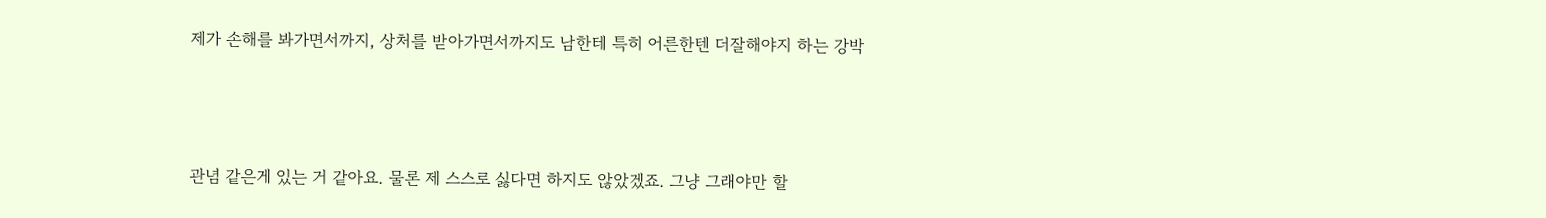제가 손해를 봐가면서까지, 상처를 받아가면서까지도 남한테 특히 어른한텐 더잘해야지 하는 강박



관념 같은게 있는 거 같아요. 물론 제 스스로 싫다면 하지도 않았겠죠. 그냥 그래야만 할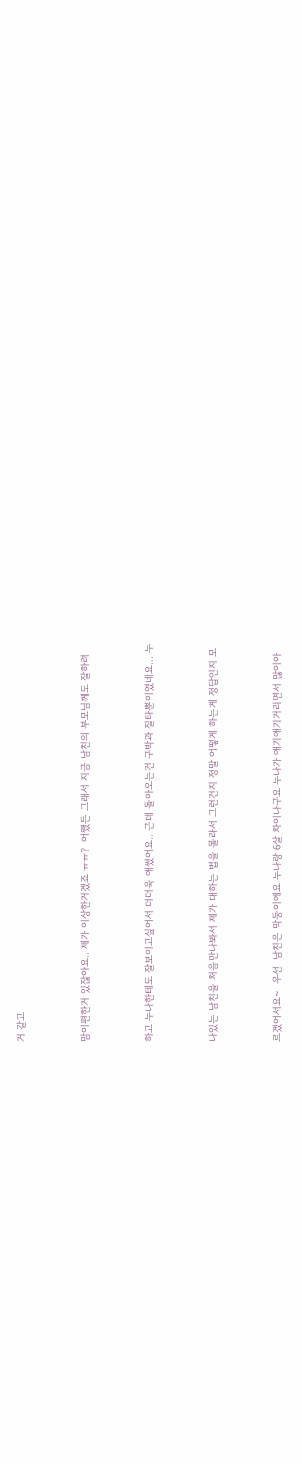거 같고



맘이편한거 있잖아요.. 제가 이상한거겠죠 ㅠㅠ?  어쨌든 그래서 지금 남친의 부모님께도 잘하려



하고 누나한테도 잘보이고싶어서 더더욱 애썼어요.. 근데 돌아오는건 구박과 질타뿐이였네요... 누



나있는 남친을 처음만나봐서 제가 대하는 법을 몰라서 그런건지 정말 어떻게 하는게 정답인지 모



르겠어서요~  우선  남친은 막둥이에요 누나랑 6살 차이나구요 누나가 애기애기거리면서 많이아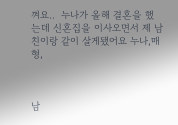껴요..  누나가 올해 결혼을 했는데 신혼집을 이사오면서 제 남친이랑 같이 살게됐어요 누나,매형,



남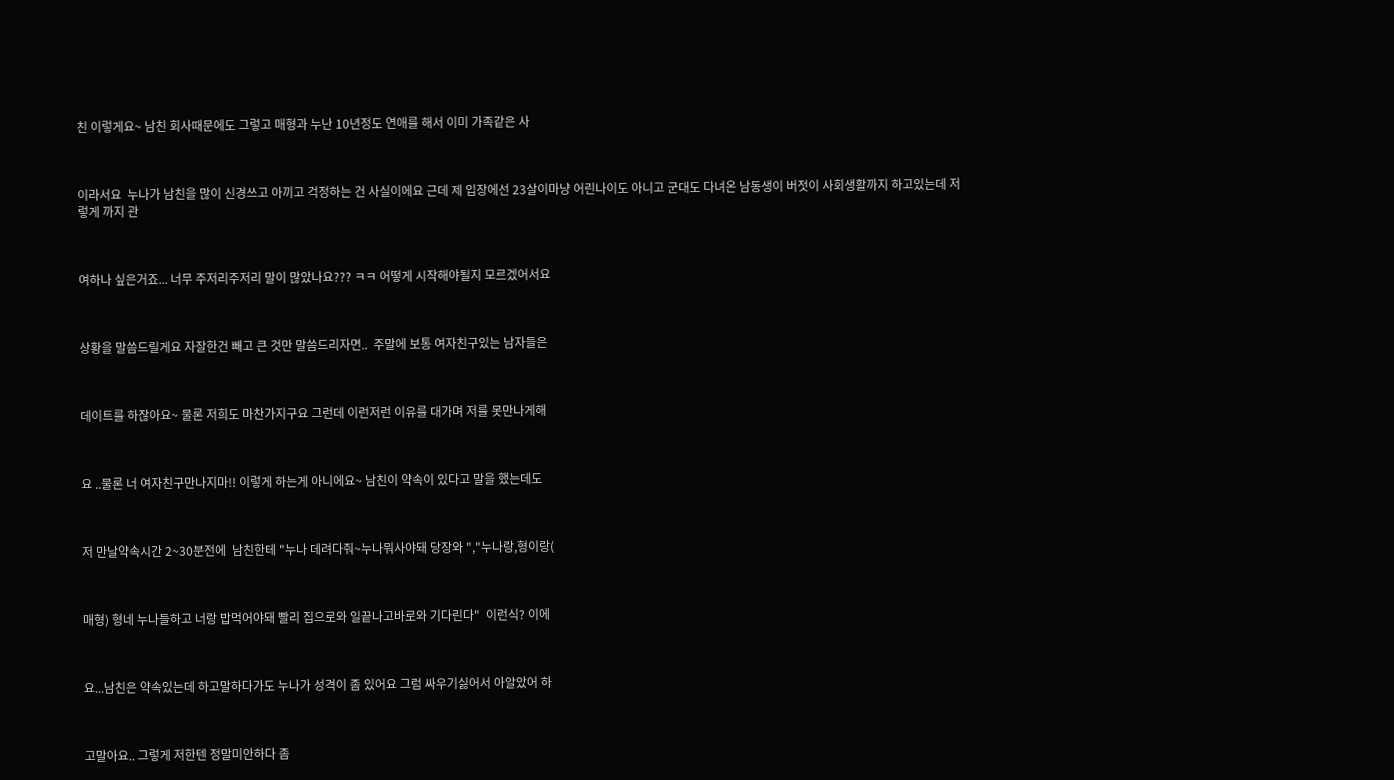친 이렇게요~ 남친 회사때문에도 그렇고 매형과 누난 10년정도 연애를 해서 이미 가족같은 사



이라서요  누나가 남친을 많이 신경쓰고 아끼고 걱정하는 건 사실이에요 근데 제 입장에선 23살이마냥 어린나이도 아니고 군대도 다녀온 남동생이 버젓이 사회생활까지 하고있는데 저렇게 까지 관



여하나 싶은거죠... 너무 주저리주저리 말이 많았나요??? ㅋㅋ 어떻게 시작해야될지 모르겠어서요



상황을 말씀드릴게요 자잘한건 빼고 큰 것만 말씀드리자면..  주말에 보통 여자친구있는 남자들은



데이트를 하잖아요~ 물론 저희도 마찬가지구요 그런데 이런저런 이유를 대가며 저를 못만나게해



요 ..물론 너 여자친구만나지마!! 이렇게 하는게 아니에요~ 남친이 약속이 있다고 말을 했는데도



저 만날약속시간 2~30분전에  남친한테 "누나 데려다줘~누나뭐사야돼 당장와 ","누나랑,형이랑(



매형) 형네 누나들하고 너랑 밥먹어야돼 빨리 집으로와 일끝나고바로와 기다린다"  이런식? 이에



요...남친은 약속있는데 하고말하다가도 누나가 성격이 좀 있어요 그럼 싸우기싫어서 아알았어 하



고말아요.. 그렇게 저한텐 정말미안하다 좀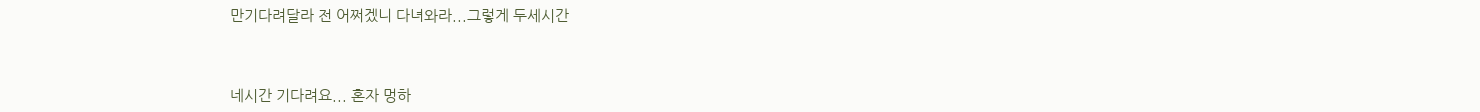만기다려달라 전 어쩌겠니 다녀와라...그렇게 두세시간



네시간 기다려요... 혼자 멍하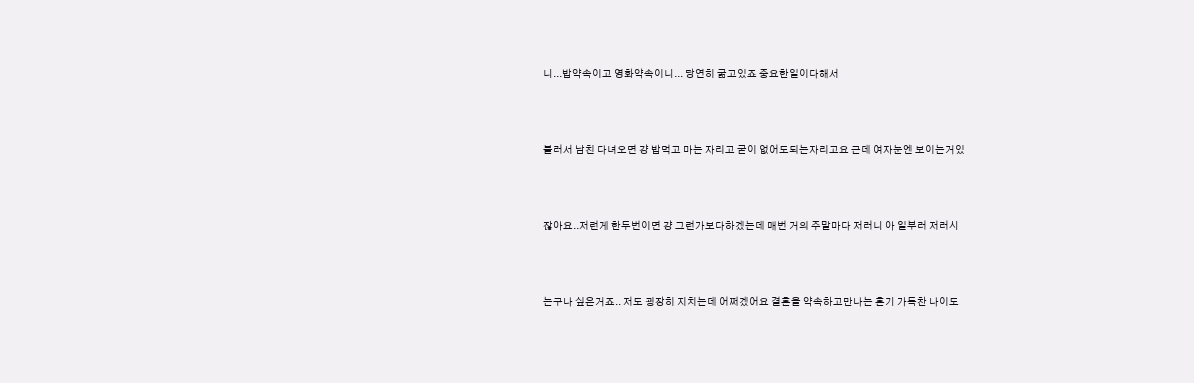니...밥약속이고 영화약속이니... 당연히 굶고있죠 중요한일이다해서



불러서 남친 다녀오면 걍 밥먹고 마는 자리고 굳이 없어도되는자리고요 근데 여자눈엔 보이는거있



잖아요..저런게 한두번이면 걍 그런가보다하겠는데 매번 거의 주말마다 저러니 아 일부러 저러시



는구나 싶은거죠.. 저도 굉장히 지치는데 어쩌겠어요 결혼을 약속하고만나는 혼기 가득찬 나이도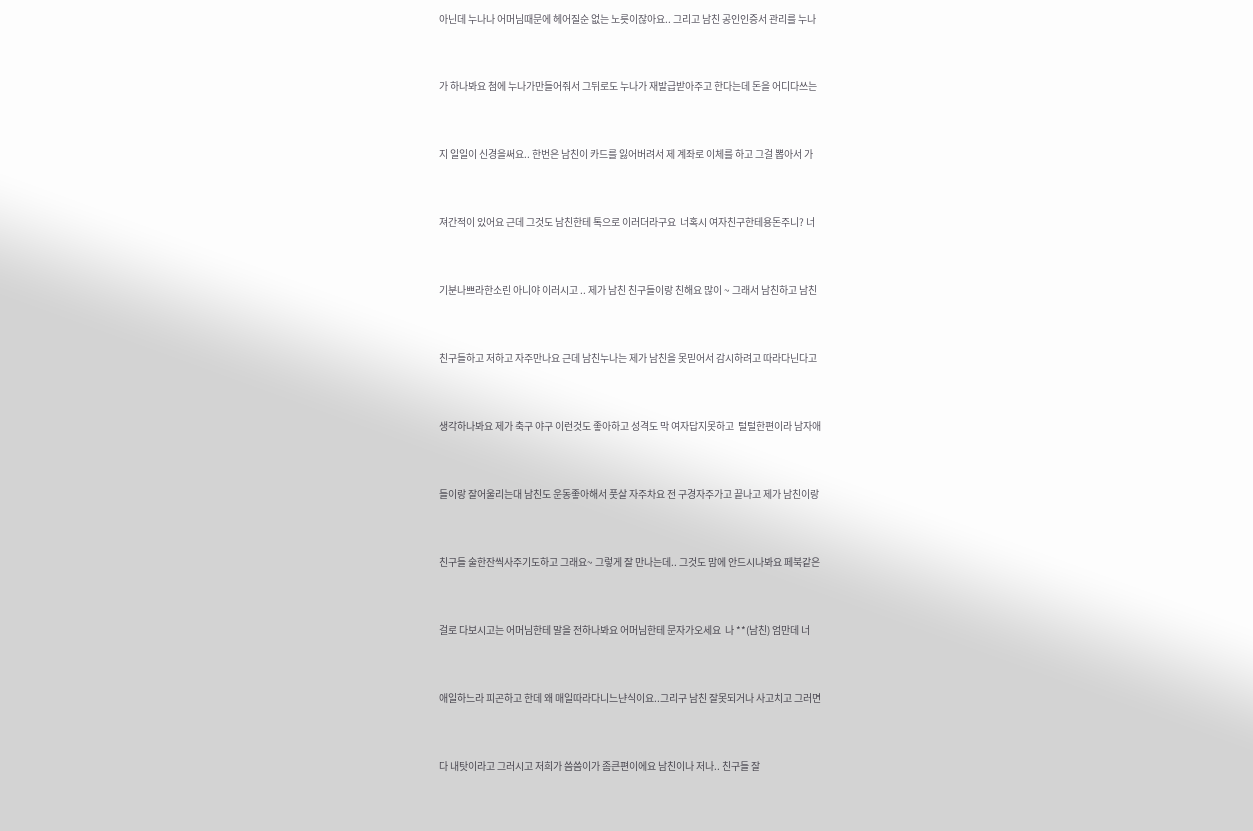아닌데 누나나 어머님때문에 헤어질순 없는 노릇이잖아요.. 그리고 남친 공인인증서 관리를 누나



가 하나봐요 첨에 누나가만들어줘서 그뒤로도 누나가 재발급받아주고 한다는데 돈을 어디다쓰는



지 일일이 신경을써요.. 한번은 남친이 카드를 잃어버려서 제 계좌로 이체를 하고 그걸 뽑아서 가



져간적이 있어요 근데 그것도 남친한테 톡으로 이러더라구요  너혹시 여자친구한테용돈주니? 너



기분나쁘라한소린 아니야 이러시고 .. 제가 남친 친구들이랑 친해요 많이 ~ 그래서 남친하고 남친



친구들하고 저하고 자주만나요 근데 남친누나는 제가 남친을 못믿어서 감시하려고 따라다닌다고



생각하나봐요 제가 축구 야구 이런것도 좋아하고 성격도 막 여자답지못하고  털털한편이라 남자애



들이랑 잘어울리는대 남친도 운동좋아해서 풋살 자주차요 전 구경자주가고 끝나고 제가 남친이랑



친구들 술한잔씩사주기도하고 그래요~ 그렇게 잘 만나는데.. 그것도 맘에 안드시나봐요 페북같은



걸로 다보시고는 어머님한테 말을 전하나봐요 어머님한테 문자가오세요  나 **(남친) 엄만데 너



애일하느라 피곤하고 한데 왜 매일따라다니느냔식이요..그리구 남친 잘못되거나 사고치고 그러면



다 내탓이라고 그러시고 저희가 씀씀이가 좀큰편이에요 남친이나 저나.. 친구들 잘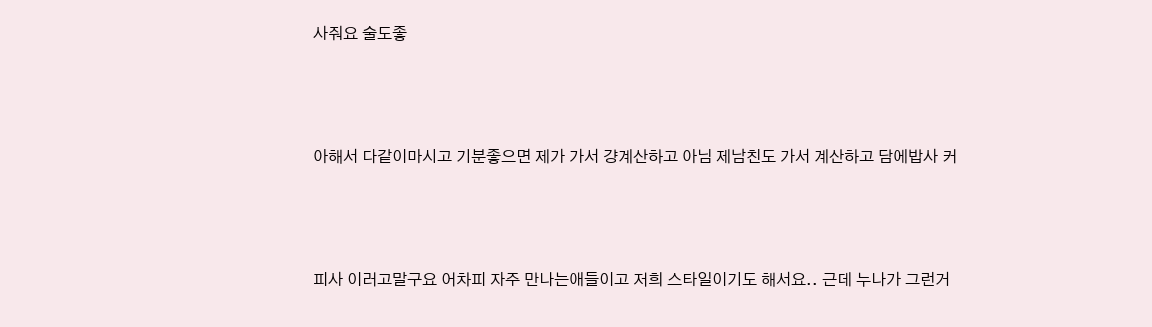사줘요 술도좋



아해서 다같이마시고 기분좋으면 제가 가서 걍계산하고 아님 제남친도 가서 계산하고 담에밥사 커



피사 이러고말구요 어차피 자주 만나는애들이고 저희 스타일이기도 해서요.. 근데 누나가 그런거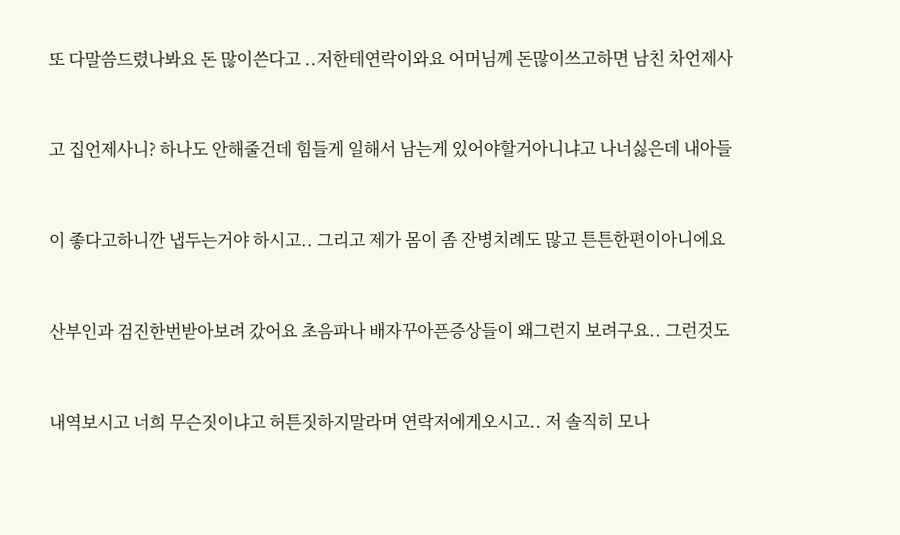또 다말씀드렸나봐요 돈 많이쓴다고 ..저한테연락이와요 어머님께 돈많이쓰고하면 남친 차언제사



고 집언제사니? 하나도 안해줄건데 힘들게 일해서 남는게 있어야할거아니냐고 나너싫은데 내아들



이 좋다고하니깐 냅두는거야 하시고.. 그리고 제가 몸이 좀 잔병치례도 많고 튼튼한편이아니에요



산부인과 검진한번받아보려 갔어요 초음파나 배자꾸아픈증상들이 왜그런지 보려구요.. 그런것도



내역보시고 너희 무슨짓이냐고 허튼짓하지말라며 연락저에게오시고.. 저 솔직히 모나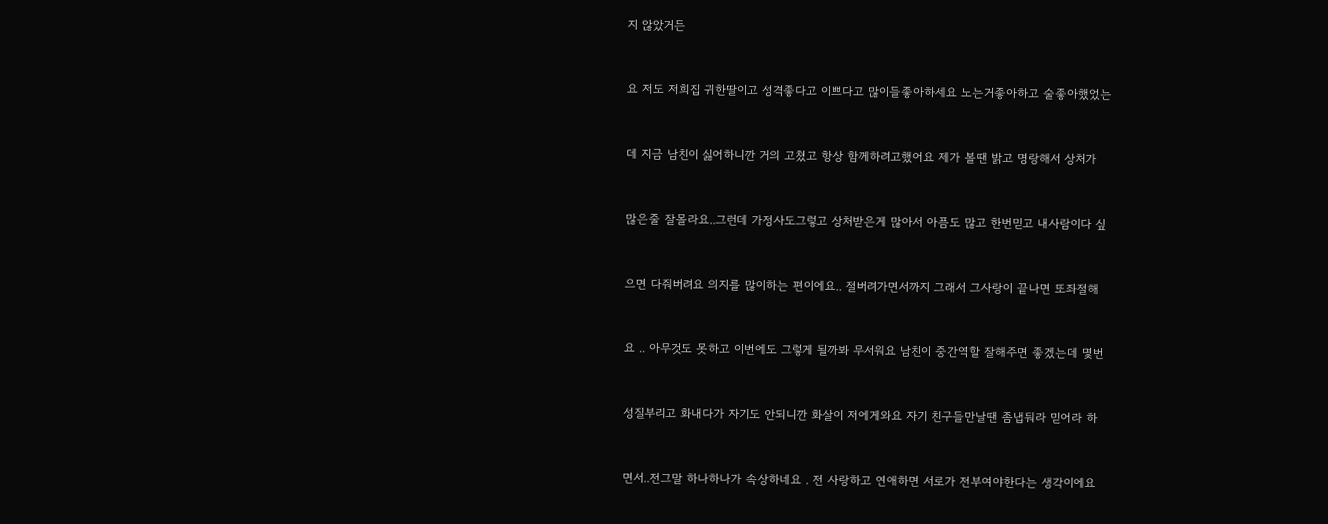지 않았거든



요 저도 저희집 귀한딸이고 성격좋다고 이쁘다고 많이들좋아하세요 노는거좋아하고 술좋아했었는



데 지금 남친이 싫어하니깐 거의 고쳤고 항상 함께하려고했어요 제가 볼땐 밝고 명랑해서 상처가



많은줄 잘몰라요..그런데 가정사도그렇고 상처받은게 많아서 아픔도 많고 한번믿고 내사람이다 싶



으면 다줘버려요 의지를 많이하는 편이에요.. 절버려가면서까지 그래서 그사랑이 끝나면 또좌절해



요 .. 아무것도 못하고 이번에도 그렇게 될까봐 무서워요 남친이 중간역할 잘해주면 좋겠는데 몇번



성질부리고 화내다가 자기도 안되니깐 화살이 저에게와요 자기 친구들만날땐 좀냅둬라 믿어라 하



면서..전그말 하나하나가 속상하네요 . 전 사랑하고 연애하면 서로가 전부여야한다는 생각이에요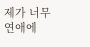제가 너무 연애에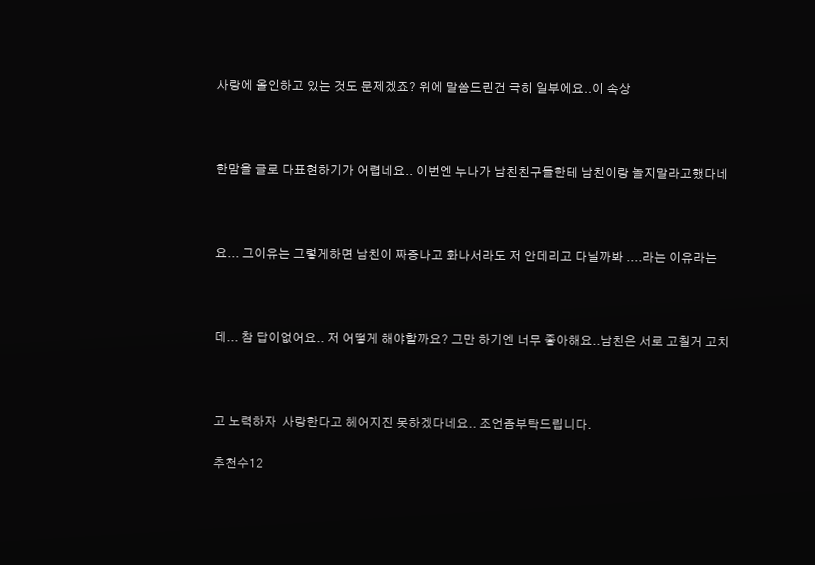사랑에 올인하고 있는 것도 문제겠죠? 위에 말씀드린건 극히 일부에요..이 속상



한맘을 글로 다표현하기가 어렵네요.. 이번엔 누나가 남친친구들한테 남친이랑 놀지말라고했다네



요... 그이유는 그렇게하면 남친이 짜증나고 화나서라도 저 안데리고 다닐까봐 ....라는 이유라는



데... 참 답이없어요.. 저 어떻게 해야할까요? 그만 하기엔 너무 좋아해요..남친은 서로 고칠거 고치



고 노력하자  사랑한다고 헤어지진 못하겠다네요.. 조언좀부탁드립니다.

추천수12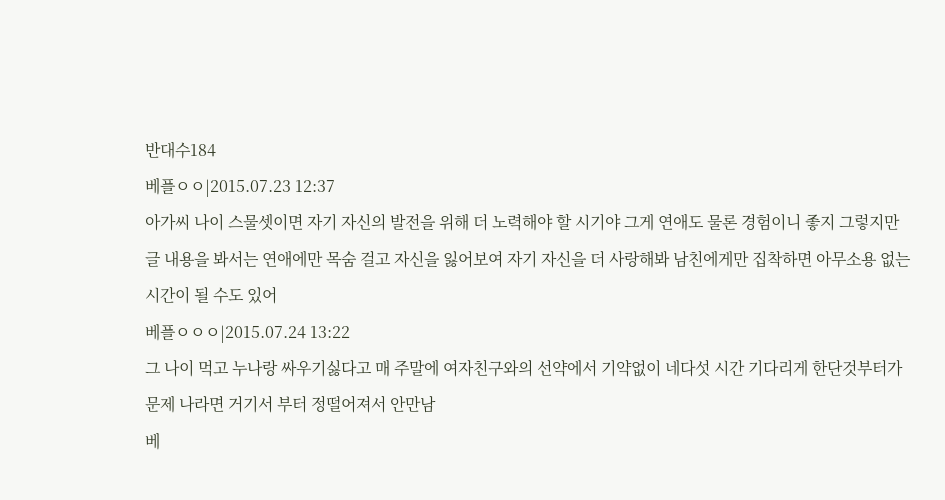반대수184
베플ㅇㅇ|2015.07.23 12:37
아가씨 나이 스물셋이면 자기 자신의 발전을 위해 더 노력해야 할 시기야 그게 연애도 물론 경험이니 좋지 그렇지만 글 내용을 봐서는 연애에만 목숨 걸고 자신을 잃어보여 자기 자신을 더 사랑해봐 남친에게만 집착하면 아무소용 없는 시간이 될 수도 있어
베플ㅇㅇㅇ|2015.07.24 13:22
그 나이 먹고 누나랑 싸우기싫다고 매 주말에 여자친구와의 선약에서 기약없이 네다섯 시간 기다리게 한단것부터가 문제 나라면 거기서 부터 정떨어져서 안만남
베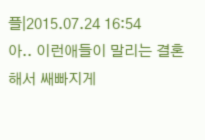플|2015.07.24 16:54
아.. 이런애들이 말리는 결혼해서 쌔빠지게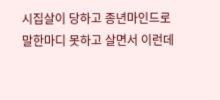시집살이 당하고 종년마인드로 말한마디 못하고 살면서 이런데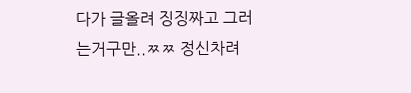다가 글올려 징징짜고 그러는거구만..ㅉㅉ 정신차려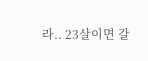라.. 23살이면 갈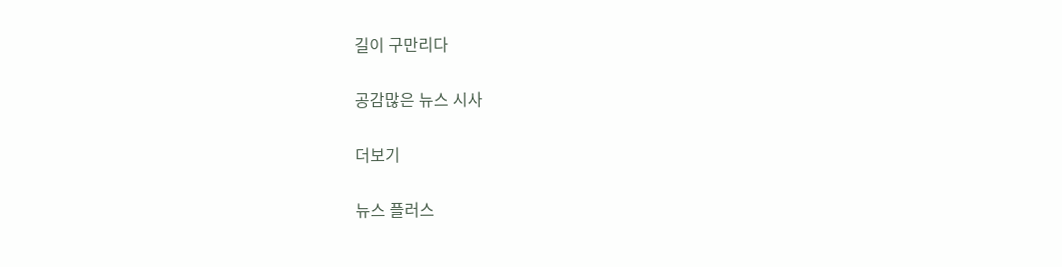길이 구만리다

공감많은 뉴스 시사

더보기

뉴스 플러스